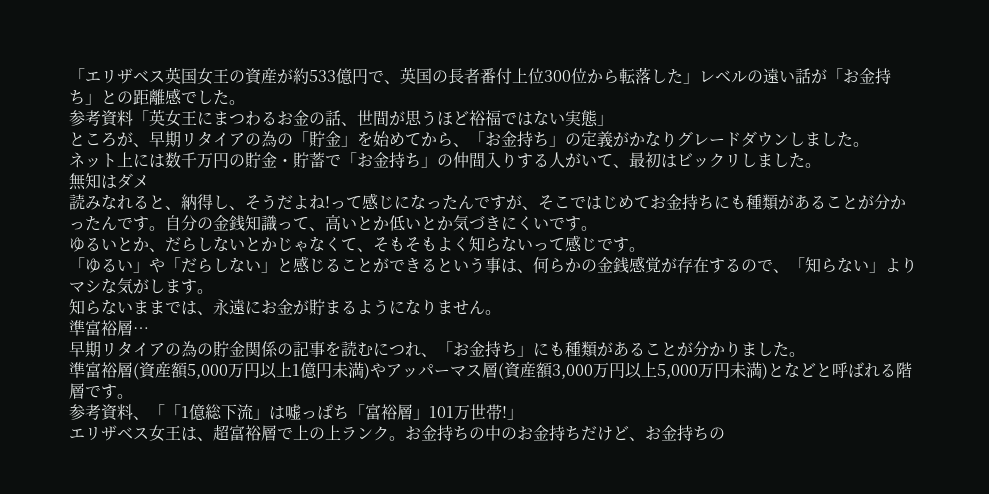「エリザベス英国女王の資産が約533億円で、英国の長者番付上位300位から転落した」レベルの遠い話が「お金持ち」との距離感でした。
参考資料「英女王にまつわるお金の話、世間が思うほど裕福ではない実態」
ところが、早期リタイアの為の「貯金」を始めてから、「お金持ち」の定義がかなりグレードダウンしました。
ネット上には数千万円の貯金・貯蓄で「お金持ち」の仲間入りする人がいて、最初はビックリしました。
無知はダメ
読みなれると、納得し、そうだよね!って感じになったんですが、そこではじめてお金持ちにも種類があることが分かったんです。自分の金銭知識って、高いとか低いとか気づきにくいです。
ゆるいとか、だらしないとかじゃなくて、そもそもよく知らないって感じです。
「ゆるい」や「だらしない」と感じることができるという事は、何らかの金銭感覚が存在するので、「知らない」よりマシな気がします。
知らないままでは、永遠にお金が貯まるようになりません。
準富裕層…
早期リタイアの為の貯金関係の記事を読むにつれ、「お金持ち」にも種類があることが分かりました。
準富裕層(資産額5,000万円以上1億円未満)やアッパーマス層(資産額3,000万円以上5,000万円未満)となどと呼ばれる階層です。
参考資料、「「1億総下流」は嘘っぱち「富裕層」101万世帯!」
エリザベス女王は、超富裕層で上の上ランク。お金持ちの中のお金持ちだけど、お金持ちの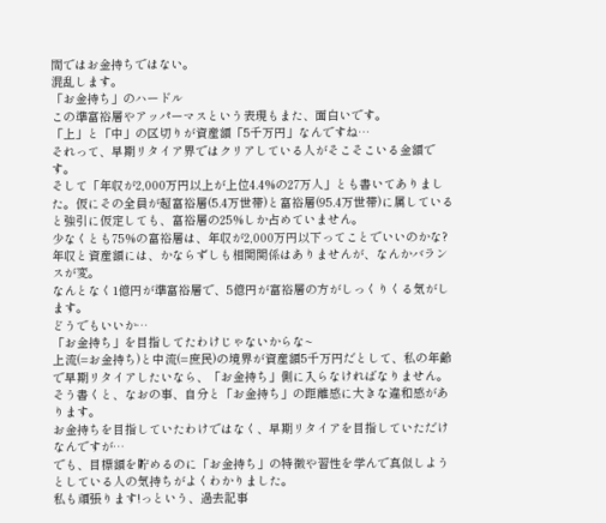間ではお金持ちではない。
混乱します。
「お金持ち」のハードル
この準富裕層やアッパーマスという表現もまた、面白いです。
「上」と「中」の区切りが資産額「5千万円」なんですね…
それって、早期リタイア界ではクリアしている人がそこそこいる金額です。
そして「年収が2,000万円以上が上位4.4%の27万人」とも書いてありました。仮にその全員が超富裕層(5.4万世帯)と富裕層(95.4万世帯)に属していると強引に仮定しても、富裕層の25%しか占めていません。
少なくとも75%の富裕層は、年収が2,000万円以下ってことでいいのかな?
年収と資産額には、かならずしも相関関係はありませんが、なんかバランスが変。
なんとなく1億円が準富裕層で、5億円が富裕層の方がしっくりくる気がします。
どうでもいいか…
「お金持ち」を目指してたわけじゃないからな~
上流(=お金持ち)と中流(=庶民)の境界が資産額5千万円だとして、私の年齢で早期リタイアしたいなら、「お金持ち」側に入らなければなりません。
そう書くと、なおの事、自分と「お金持ち」の距離感に大きな違和感があります。
お金持ちを目指していたわけではなく、早期リタイアを目指していただけなんですが…
でも、目標額を貯めるのに「お金持ち」の特徴や習性を学んで真似しようとしている人の気持ちがよくわかりました。
私も頑張ります!っという、過去記事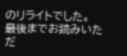のリライトでした。
最後までお読みいただ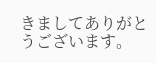きましてありがとうございます。